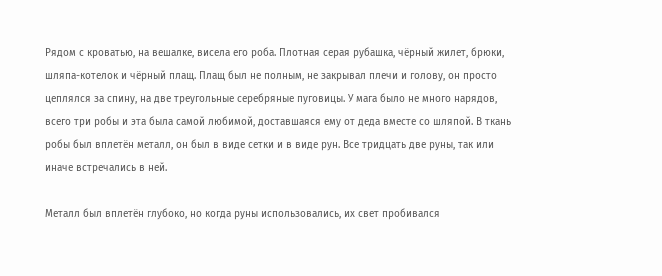Рядом с кроватью, на вешалке, висела его роба. Плотная серая рубашка, чёрный жилет, брюки, шляпа-котелок и чёрный плащ. Плащ был не полным, не закрывал плечи и голову, он просто цеплялся за спину, на две треугольные серебряные пуговицы. У мага было не много нарядов, всего три робы и эта была самой любимой, доставшаяся ему от деда вместе со шляпой. В ткань робы был вплетён металл, он был в виде сетки и в виде рун. Все тридцать две руны, так или иначе встречались в ней.

Металл был вплетён глубоко, но когда руны использовались, их свет пробивался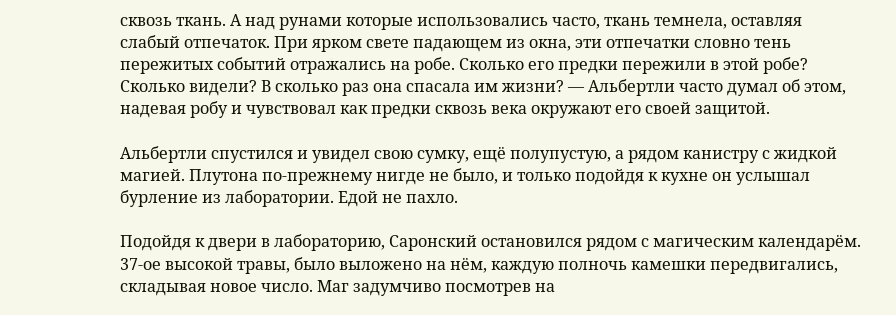сквозь ткань. А над рунами которые использовались часто, ткань темнела, оставляя слабый отпечаток. При ярком свете падающем из окна, эти отпечатки словно тень пережитых событий отражались на робе. Сколько его предки пережили в этой робе? Сколько видели? В сколько раз она спасала им жизни? — Альбертли часто думал об этом, надевая робу и чувствовал как предки сквозь века окружают его своей защитой.

Альбертли спустился и увидел свою сумку, ещё полупустую, а рядом канистру с жидкой магией. Плутона по-прежнему нигде не было, и только подойдя к кухне он услышал бурление из лаборатории. Едой не пахло.

Подойдя к двери в лабораторию, Саронский остановился рядом с магическим календарём. 37-ое высокой травы, было выложено на нём, каждую полночь камешки передвигались, складывая новое число. Маг задумчиво посмотрев на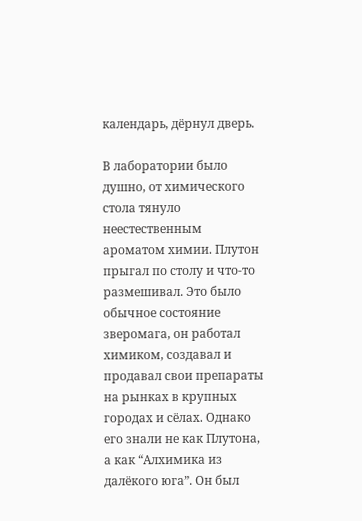календарь, дёрнул дверь.

В лаборатории было душно, от химического стола тянуло неестественным ароматом химии. Плутон прыгал по столу и что-то размешивал. Это было обычное состояние зверомага, он работал химиком, создавал и продавал свои препараты на рынках в крупных городах и сёлах. Однако его знали не как Плутона, а как “Алхимика из далёкого юга”. Он был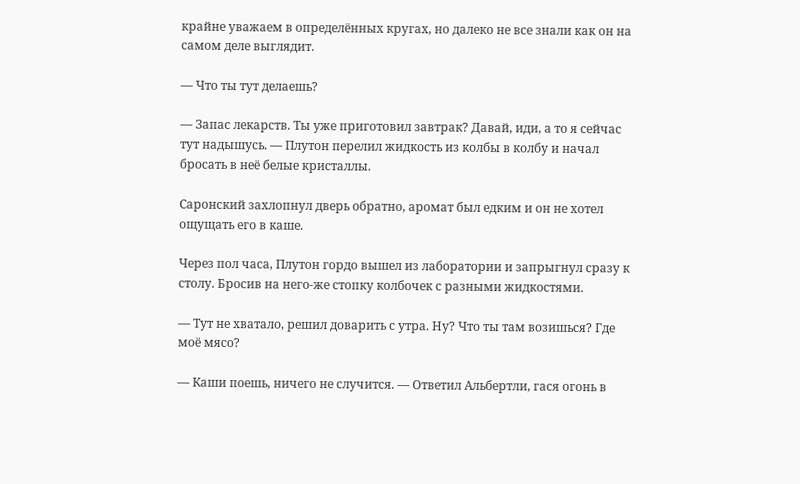крайне уважаем в определённых кругах, но далеко не все знали как он на самом деле выглядит.

— Что ты тут делаешь?

— Запас лекарств. Ты уже приготовил завтрак? Давай, иди, а то я сейчас тут надышусь. — Плутон перелил жидкость из колбы в колбу и начал бросать в неё белые кристаллы.

Саронский захлопнул дверь обратно, аромат был едким и он не хотел ощущать его в каше.

Через пол часа, Плутон гордо вышел из лаборатории и запрыгнул сразу к столу. Бросив на него-же стопку колбочек с разными жидкостями.

— Тут не хватало, решил доварить с утра. Ну? Что ты там возишься? Где моё мясо?

— Каши поешь, ничего не случится. — Ответил Альбертли, гася огонь в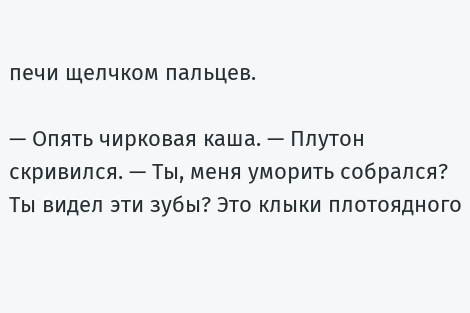печи щелчком пальцев.

— Опять чирковая каша. — Плутон скривился. — Ты, меня уморить собрался? Ты видел эти зубы? Это клыки плотоядного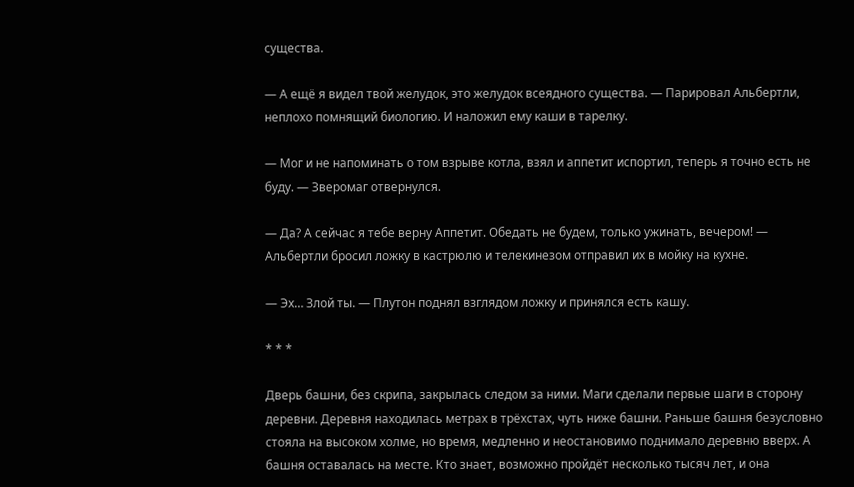существа.

— А ещё я видел твой желудок, это желудок всеядного существа. — Парировал Альбертли, неплохо помнящий биологию. И наложил ему каши в тарелку.

— Мог и не напоминать о том взрыве котла, взял и аппетит испортил, теперь я точно есть не буду. — Зверомаг отвернулся.

— Да? А сейчас я тебе верну Аппетит. Обедать не будем, только ужинать, вечером! — Альбертли бросил ложку в кастрюлю и телекинезом отправил их в мойку на кухне.

— Эх… Злой ты. — Плутон поднял взглядом ложку и принялся есть кашу.

* * *

Дверь башни, без скрипа, закрылась следом за ними. Маги сделали первые шаги в сторону деревни. Деревня находилась метрах в трёхстах, чуть ниже башни. Раньше башня безусловно стояла на высоком холме, но время, медленно и неостановимо поднимало деревню вверх. А башня оставалась на месте. Кто знает, возможно пройдёт несколько тысяч лет, и она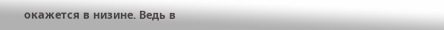окажется в низине. Ведь в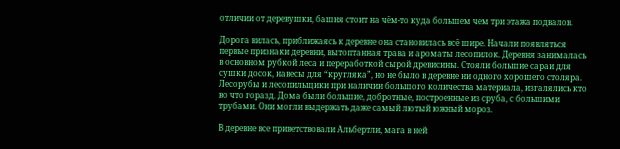отличии от деревушки, башня стоит на чём-то куда большем чем три этажа подвалов.

Дорога вилась, приближаясь к деревне она становилась всё шире. Начали появляться первые признаки деревни, вытоптанная трава и ароматы лесопилок. Деревня занималась в основном рубкой леса и переработкой сырой древисины. Стояли большие сараи для сушки досок, навесы для “кругляка”, но не было в деревне ни одного хорошего столяра. Лесорубы и лесопильщики при наличии большого количества материала, изгалялись кто во что горазд. Дома были большие, добротные, построенные из сруба, с большими трубами. Они могли выдержать даже самый лютый южный мороз.

В деревне все приветствовали Альбертли, мага в ней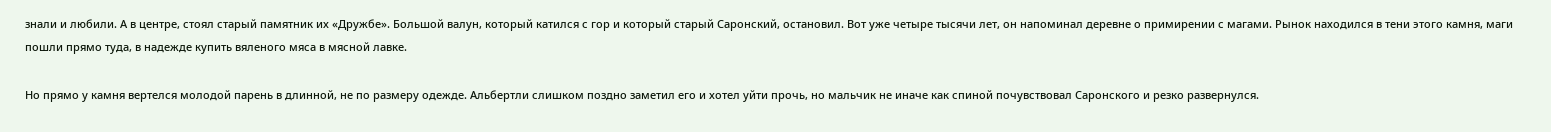знали и любили. А в центре, стоял старый памятник их «Дружбе». Большой валун, который катился с гор и который старый Саронский, остановил. Вот уже четыре тысячи лет, он напоминал деревне о примирении с магами. Рынок находился в тени этого камня, маги пошли прямо туда, в надежде купить вяленого мяса в мясной лавке.

Но прямо у камня вертелся молодой парень в длинной, не по размеру одежде. Альбертли слишком поздно заметил его и хотел уйти прочь, но мальчик не иначе как спиной почувствовал Саронского и резко развернулся.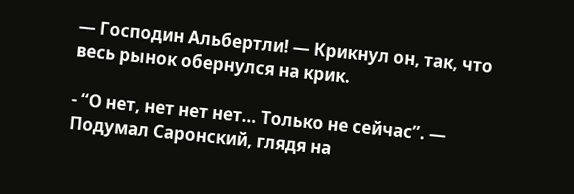— Господин Альбертли! — Крикнул он, так, что весь рынок обернулся на крик.

- “О нет, нет нет нет… Только не сейчас”. — Подумал Саронский, глядя на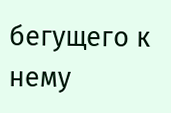бегущего к нему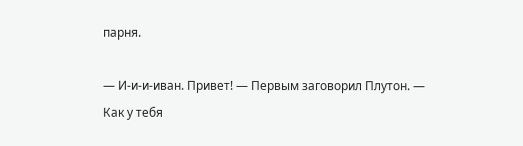парня.

— И-и-и-иван. Привет! — Первым заговорил Плутон. — Как у тебя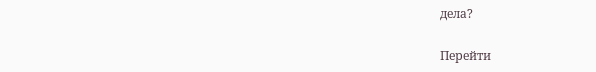дела?

Перейти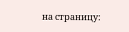на страницу: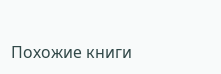Похожие книги